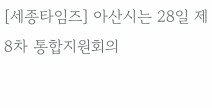[세종타임즈] 아산시는 28일 제8차 통합지원회의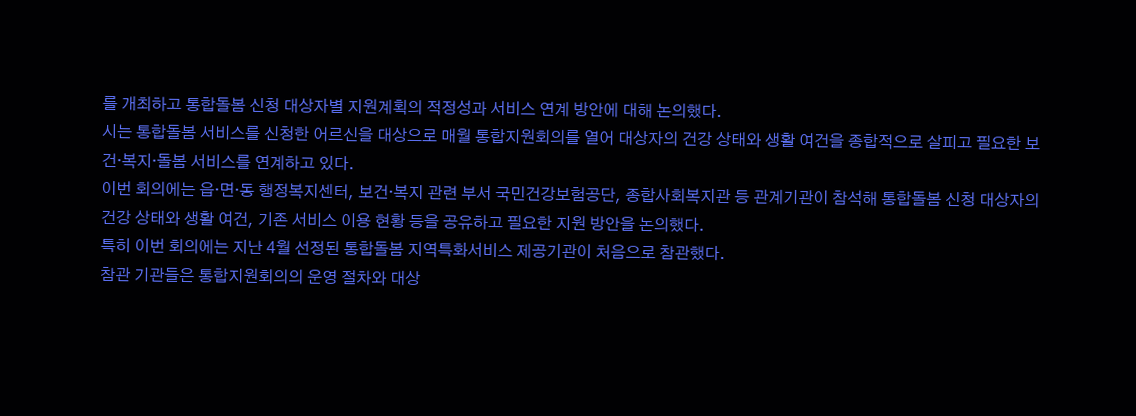를 개최하고 통합돌봄 신청 대상자별 지원계획의 적정성과 서비스 연계 방안에 대해 논의했다.
시는 통합돌봄 서비스를 신청한 어르신을 대상으로 매월 통합지원회의를 열어 대상자의 건강 상태와 생활 여건을 종합적으로 살피고 필요한 보건·복지·돌봄 서비스를 연계하고 있다.
이번 회의에는 읍·면·동 행정복지센터, 보건·복지 관련 부서 국민건강보험공단, 종합사회복지관 등 관계기관이 참석해 통합돌봄 신청 대상자의 건강 상태와 생활 여건, 기존 서비스 이용 현황 등을 공유하고 필요한 지원 방안을 논의했다.
특히 이번 회의에는 지난 4월 선정된 통합돌봄 지역특화서비스 제공기관이 처음으로 참관했다.
참관 기관들은 통합지원회의의 운영 절차와 대상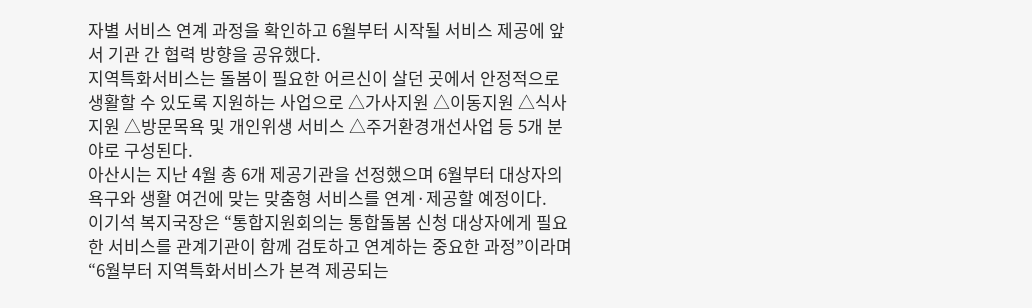자별 서비스 연계 과정을 확인하고 6월부터 시작될 서비스 제공에 앞서 기관 간 협력 방향을 공유했다.
지역특화서비스는 돌봄이 필요한 어르신이 살던 곳에서 안정적으로 생활할 수 있도록 지원하는 사업으로 △가사지원 △이동지원 △식사지원 △방문목욕 및 개인위생 서비스 △주거환경개선사업 등 5개 분야로 구성된다.
아산시는 지난 4월 총 6개 제공기관을 선정했으며 6월부터 대상자의 욕구와 생활 여건에 맞는 맞춤형 서비스를 연계·제공할 예정이다.
이기석 복지국장은 “통합지원회의는 통합돌봄 신청 대상자에게 필요한 서비스를 관계기관이 함께 검토하고 연계하는 중요한 과정”이라며 “6월부터 지역특화서비스가 본격 제공되는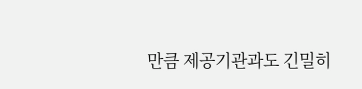만큼 제공기관과도 긴밀히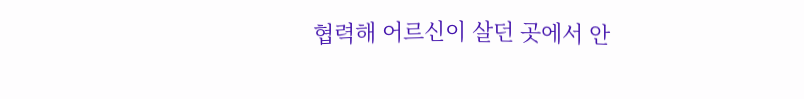협력해 어르신이 살던 곳에서 안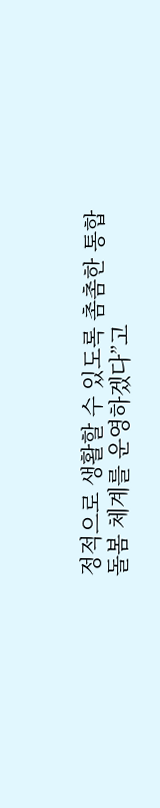정적으로 생활할 수 있도록 촘촘한 통합돌봄 체계를 운영하겠다”고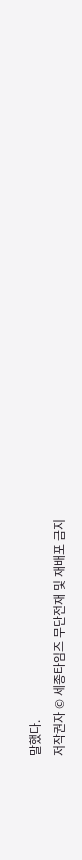말했다.
저작권자 © 세종타임즈 무단전재 및 재배포 금지